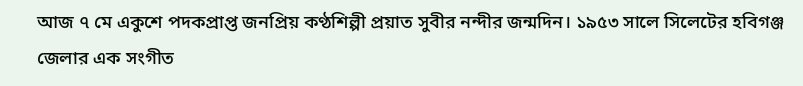আজ ৭ মে একুশে পদকপ্রাপ্ত জনপ্রিয় কণ্ঠশিল্পী প্রয়াত সুবীর নন্দীর জন্মদিন। ১৯৫৩ সালে সিলেটের হবিগঞ্জ জেলার এক সংগীত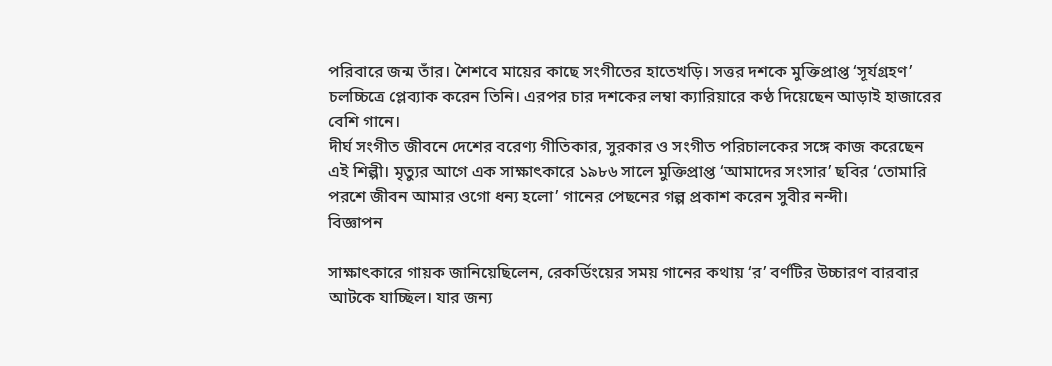পরিবারে জন্ম তাঁর। শৈশবে মায়ের কাছে সংগীতের হাতেখড়ি। সত্তর দশকে মুক্তিপ্রাপ্ত ‘সূর্যগ্রহণ’ চলচ্চিত্রে প্লেব্যাক করেন তিনি। এরপর চার দশকের লম্বা ক্যারিয়ারে কণ্ঠ দিয়েছেন আড়াই হাজারের বেশি গানে।
দীর্ঘ সংগীত জীবনে দেশের বরেণ্য গীতিকার, সুরকার ও সংগীত পরিচালকের সঙ্গে কাজ করেছেন এই শিল্পী। মৃত্যুর আগে এক সাক্ষাৎকারে ১৯৮৬ সালে মুক্তিপ্রাপ্ত ‘আমাদের সংসার’ ছবির ‘তোমারি পরশে জীবন আমার ওগো ধন্য হলো’ গানের পেছনের গল্প প্রকাশ করেন সুবীর নন্দী।
বিজ্ঞাপন

সাক্ষাৎকারে গায়ক জানিয়েছিলেন, রেকর্ডিংয়ের সময় গানের কথায় ‘র’ বর্ণটির উচ্চারণ বারবার আটকে যাচ্ছিল। যার জন্য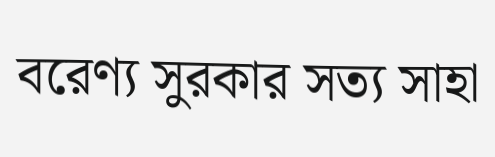বরেণ্য সুরকার সত্য সাহা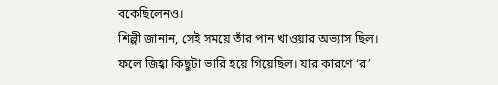বকেছিলেনও।
শিল্পী জানান, সেই সময়ে তাঁর পান খাওয়ার অভ্যাস ছিল। ফলে জিহ্বা কিছুটা ভারি হয়ে গিয়েছিল। যার কারণে ‘র’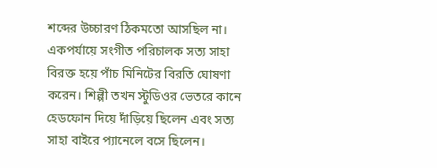শব্দের উচ্চারণ ঠিকমতো আসছিল না। একপর্যায়ে সংগীত পরিচালক সত্য সাহা বিরক্ত হয়ে পাঁচ মিনিটের বিরতি ঘোষণা করেন। শিল্পী তখন স্টুডিওর ভেতরে কানে হেডফোন দিয়ে দাঁড়িয়ে ছিলেন এবং সত্য সাহা বাইরে প্যানেলে বসে ছিলেন।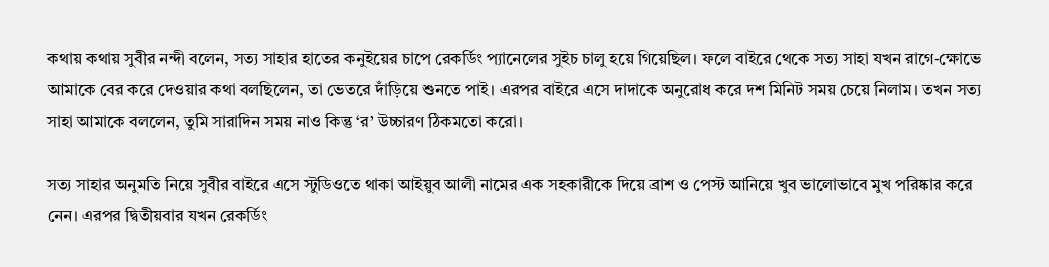কথায় কথায় সুবীর নন্দী বলেন, সত্য সাহার হাতের কনুইয়ের চাপে রেকর্ডিং প্যানেলের সুইচ চালু হয়ে গিয়েছিল। ফলে বাইরে থেকে সত্য সাহা যখন রাগে-ক্ষোভে আমাকে বের করে দেওয়ার কথা বলছিলেন, তা ভেতরে দাঁড়িয়ে শুনতে পাই। এরপর বাইরে এসে দাদাকে অনুরোধ করে দশ মিনিট সময় চেয়ে নিলাম। তখন সত্য সাহা আমাকে বললেন, তুমি সারাদিন সময় নাও কিন্তু ‘র’ উচ্চারণ ঠিকমতো করো।

সত্য সাহার অনুমতি নিয়ে সুবীর বাইরে এসে স্টুডিওতে থাকা আইয়ুব আলী নামের এক সহকারীকে দিয়ে ব্রাশ ও পেস্ট আনিয়ে খুব ভালোভাবে মুখ পরিষ্কার করে নেন। এরপর দ্বিতীয়বার যখন রেকর্ডিং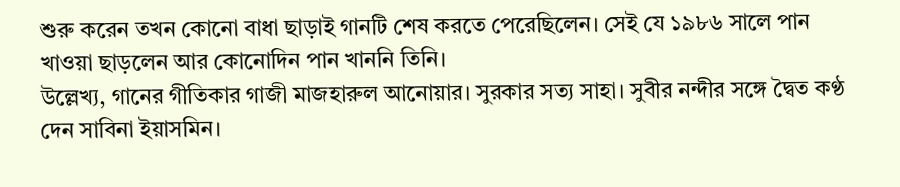শুরু করেন তখন কোনো বাধা ছাড়াই গানটি শেষ করতে পেরেছিলেন। সেই যে ১৯৮৬ সালে পান খাওয়া ছাড়লেন আর কোনোদিন পান খাননি তিনি।
উল্লেখ্য, গানের গীতিকার গাজী মাজহারুল আনোয়ার। সুরকার সত্য সাহা। সুবীর নন্দীর সঙ্গে দ্বৈত কণ্ঠ দেন সাবিনা ইয়াসমিন।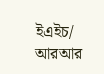ইএইচ/ আরআর